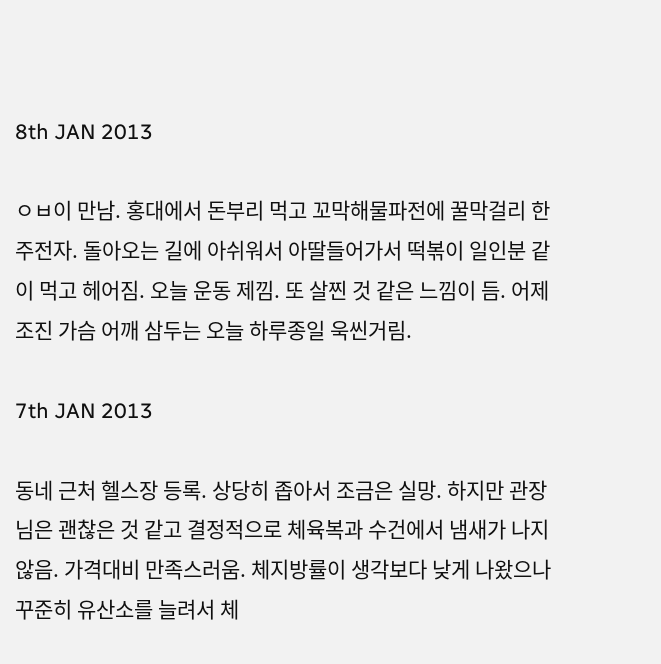8th JAN 2013

ㅇㅂ이 만남. 홍대에서 돈부리 먹고 꼬막해물파전에 꿀막걸리 한 주전자. 돌아오는 길에 아쉬워서 아딸들어가서 떡볶이 일인분 같이 먹고 헤어짐. 오늘 운동 제낌. 또 살찐 것 같은 느낌이 듬. 어제 조진 가슴 어깨 삼두는 오늘 하루종일 욱씬거림.

7th JAN 2013

동네 근처 헬스장 등록. 상당히 좁아서 조금은 실망. 하지만 관장님은 괜찮은 것 같고 결정적으로 체육복과 수건에서 냄새가 나지 않음. 가격대비 만족스러움. 체지방률이 생각보다 낮게 나왔으나 꾸준히 유산소를 늘려서 체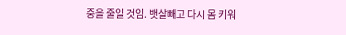중을 줄일 것임. 뱃살빼고 다시 몸 키워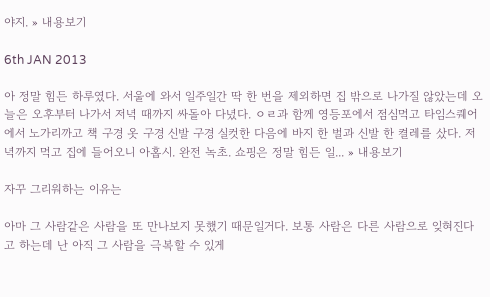야지. » 내용보기

6th JAN 2013

아 정말 힘든 하루였다. 서울에 와서 일주일간 딱 한 번을 제외하면 집 밖으로 나가질 않았는데 오늘은 오후부터 나가서 저녁 때까지 싸돌아 다녔다. ㅇㄹ과 함께 영등포에서 점심먹고 타임스퀘어에서 노가리까고 책 구경 옷 구경 신발 구경 실컷한 다음에 바지 한 벌과 신발 한 켤레를 샀다. 저녁까지 먹고 집에 들어오니 아홉시. 완전 녹초. 쇼핑은 정말 힘든 일... » 내용보기

자꾸 그리워하는 이유는

아마 그 사람같은 사람을 또 만나보지 못했기 때문일거다. 보통 사람은 다른 사람으로 잊혀진다고 하는데 난 아직 그 사람을 극복할 수 있게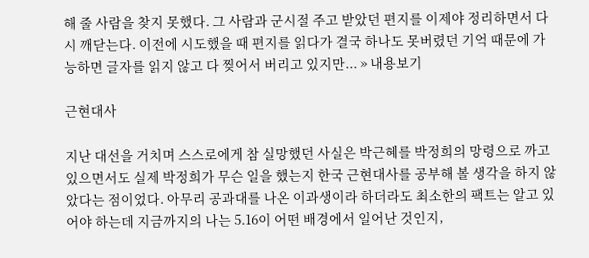해 줄 사람을 찾지 못했다. 그 사람과 군시절 주고 받았던 편지를 이제야 정리하면서 다시 깨닫는다. 이전에 시도했을 때 편지를 읽다가 결국 하나도 못버렸던 기억 때문에 가능하면 글자를 읽지 않고 다 찢어서 버리고 있지만... » 내용보기

근현대사

지난 대선을 거치며 스스로에게 참 실망했던 사실은 박근혜를 박정희의 망령으로 까고 있으면서도 실제 박정희가 무슨 일을 했는지 한국 근현대사를 공부해 볼 생각을 하지 않았다는 점이었다. 아무리 공과대를 나온 이과생이라 하더라도 최소한의 팩트는 알고 있어야 하는데 지금까지의 나는 5.16이 어떤 배경에서 일어난 것인지,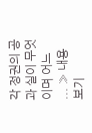각 정권의 공과 실이 무엇이며 어느 ... » 내용보기